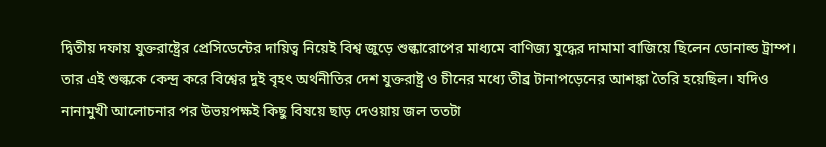দ্বিতীয় দফায় যুক্তরাষ্ট্রের প্রেসিডেন্টের দায়িত্ব নিয়েই বিশ্ব জুড়ে শুল্কারোপের মাধ্যমে বাণিজ্য যুদ্ধের দামামা বাজিয়ে ছিলেন ডোনাল্ড ট্রাম্প। তার এই শুল্ককে কেন্দ্র করে বিশ্বের দুই বৃহৎ অর্থনীতির দেশ যুক্তরাষ্ট্র ও চীনের মধ্যে তীব্র টানাপড়েনের আশঙ্কা তৈরি হয়েছিল। যদিও নানামুখী আলোচনার পর উভয়পক্ষই কিছু বিষয়ে ছাড় দেওয়ায় জল ততটা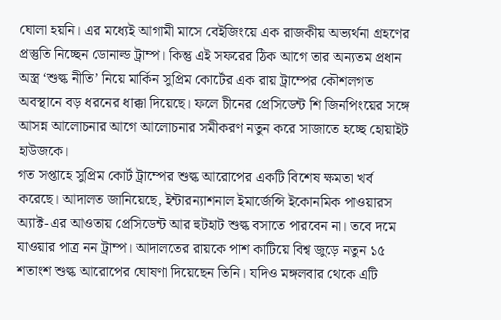ঘোলা হয়নি। এর মধ্যেই আগামী মাসে বেইজিংয়ে এক রাজকীয় অভ্যর্থনা গ্রহণের প্রস্তুতি নিচ্ছেন ডোনাল্ড ট্রাম্প। কিন্তু এই সফরের ঠিক আগে তার অন্যতম প্রধান অস্ত্র ‘শুল্ক নীতি’ নিয়ে মার্কিন সুপ্রিম কোর্টের এক রায় ট্রাম্পের কৌশলগত অবস্থানে বড় ধরনের ধাক্কা দিয়েছে। ফলে চীনের প্রেসিডেন্ট শি জিনপিংয়ের সঙ্গে আসন্ন আলোচনার আগে আলোচনার সমীকরণ নতুন করে সাজাতে হচ্ছে হোয়াইট হাউজকে।
গত সপ্তাহে সুপ্রিম কোর্ট ট্রাম্পের শুল্ক আরোপের একটি বিশেষ ক্ষমতা খর্ব করেছে। আদালত জানিয়েছে, ইন্টারন্যাশনাল ইমার্জেন্সি ইকোনমিক পাওয়ারস অ্যাক্ট-এর আওতায় প্রেসিডেন্ট আর হুটহাট শুল্ক বসাতে পারবেন না। তবে দমে যাওয়ার পাত্র নন ট্রাম্প। আদালতের রায়কে পাশ কাটিয়ে বিশ্ব জুড়ে নতুন ১৫ শতাংশ শুল্ক আরোপের ঘোষণা দিয়েছেন তিনি। যদিও মঙ্গলবার থেকে এটি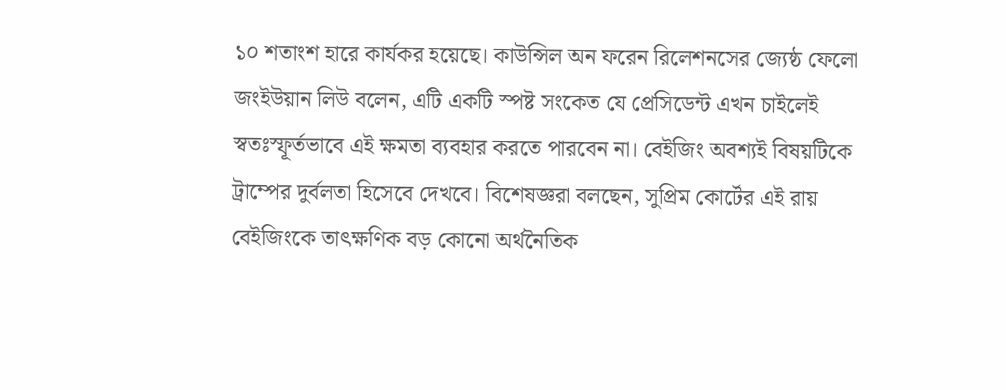১০ শতাংশ হারে কার্যকর হয়েছে। কাউন্সিল অন ফরেন রিলেশনসের জ্যেষ্ঠ ফেলো জংইউয়ান লিউ বলেন, এটি একটি স্পষ্ট সংকেত যে প্রেসিডেন্ট এখন চাইলেই স্বতঃস্ফূর্তভাবে এই ক্ষমতা ব্যবহার করতে পারবেন না। বেইজিং অবশ্যই বিষয়টিকে ট্রাম্পের দুর্বলতা হিসেবে দেখবে। বিশেষজ্ঞরা বলছেন, সুপ্রিম কোর্টের এই রায় বেইজিংকে তাৎক্ষণিক বড় কোনো অর্থনৈতিক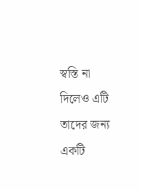স্বস্তি না দিলেও এটি তাদের জন্য একটি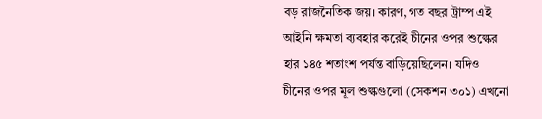বড় রাজনৈতিক জয়। কারণ, গত বছর ট্রাম্প এই আইনি ক্ষমতা ব্যবহার করেই চীনের ওপর শুল্কের হার ১৪৫ শতাংশ পর্যন্ত বাড়িয়েছিলেন। যদিও চীনের ওপর মূল শুল্কগুলো (সেকশন ৩০১) এখনো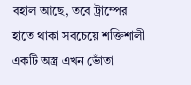বহাল আছে, তবে ট্রাম্পের হাতে থাকা সবচেয়ে শক্তিশালী একটি অস্ত্র এখন ভোঁতা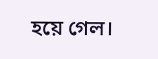হয়ে গেল।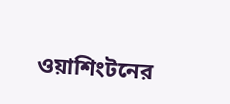ওয়াশিংটনের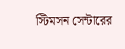স্টিমসন সেন্টারের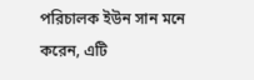পরিচালক ইউন সান মনে করেন, এটি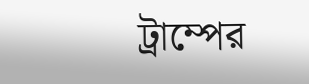ট্রাম্পের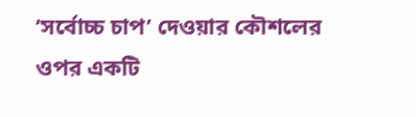‘সর্বোচ্চ চাপ’ দেওয়ার কৌশলের ওপর একটি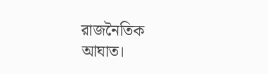রাজনৈতিক আঘাত।